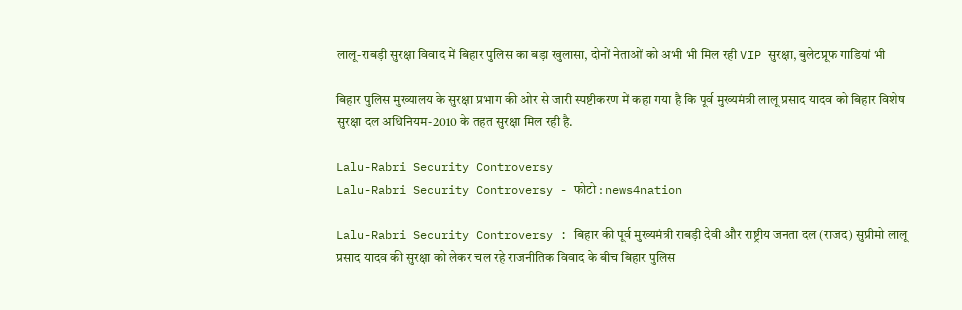लालू-राबड़ी सुरक्षा विवाद में बिहार पुलिस का बड़ा खुलासा, दोनों नेताओं को अभी भी मिल रही VIP सुरक्षा, बुलेटप्रूफ गाडियां भी

बिहार पुलिस मुख्यालय के सुरक्षा प्रभाग की ओर से जारी स्पष्टीकरण में कहा गया है कि पूर्व मुख्यमंत्री लालू प्रसाद यादव को बिहार विशेष सुरक्षा दल अधिनियम-2010 के तहत सुरक्षा मिल रही है.

Lalu-Rabri Security Controversy
Lalu-Rabri Security Controversy - फोटो : news4nation

Lalu-Rabri Security Controversy : बिहार की पूर्व मुख्यमंत्री राबड़ी देवी और राष्ट्रीय जनता दल (राजद) सुप्रीमो लालू प्रसाद यादव की सुरक्षा को लेकर चल रहे राजनीतिक विवाद के बीच बिहार पुलिस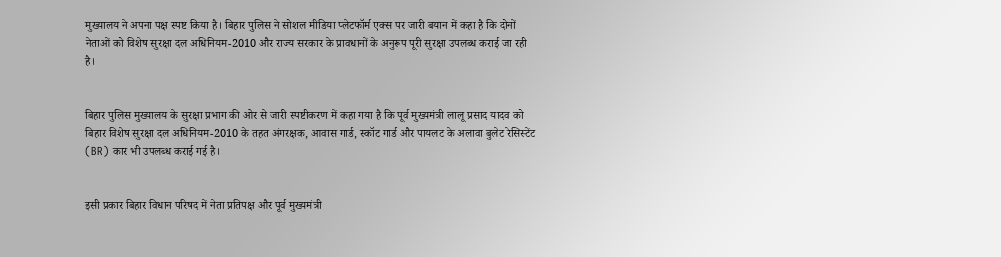मुख्यालय ने अपना पक्ष स्पष्ट किया है। बिहार पुलिस ने सोशल मीडिया प्लेटफॉर्म एक्स पर जारी बयान में कहा है कि दोनों नेताओं को विशेष सुरक्षा दल अधिनियम-2010 और राज्य सरकार के प्रावधानों के अनुरूप पूरी सुरक्षा उपलब्ध कराई जा रही है।


बिहार पुलिस मुख्यालय के सुरक्षा प्रभाग की ओर से जारी स्पष्टीकरण में कहा गया है कि पूर्व मुख्यमंत्री लालू प्रसाद यादव को बिहार विशेष सुरक्षा दल अधिनियम-2010 के तहत अंगरक्षक, आवास गार्ड, स्कॉट गार्ड और पायलट के अलावा बुलेट रेसिस्टेंट (BR) कार भी उपलब्ध कराई गई है।


इसी प्रकार बिहार विधान परिषद में नेता प्रतिपक्ष और पूर्व मुख्यमंत्री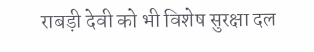राबड़ी देवी को भी विशेष सुरक्षा दल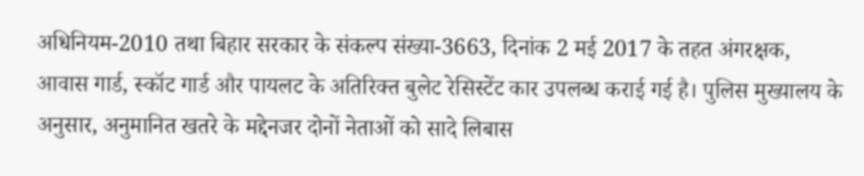अधिनियम-2010 तथा बिहार सरकार के संकल्प संख्या-3663, दिनांक 2 मई 2017 के तहत अंगरक्षक, आवास गार्ड, स्कॉट गार्ड और पायलट के अतिरिक्त बुलेट रेसिस्टेंट कार उपलब्ध कराई गई है। पुलिस मुख्यालय के अनुसार, अनुमानित खतरे के मद्देनजर दोनों नेताओं को सादे लिबास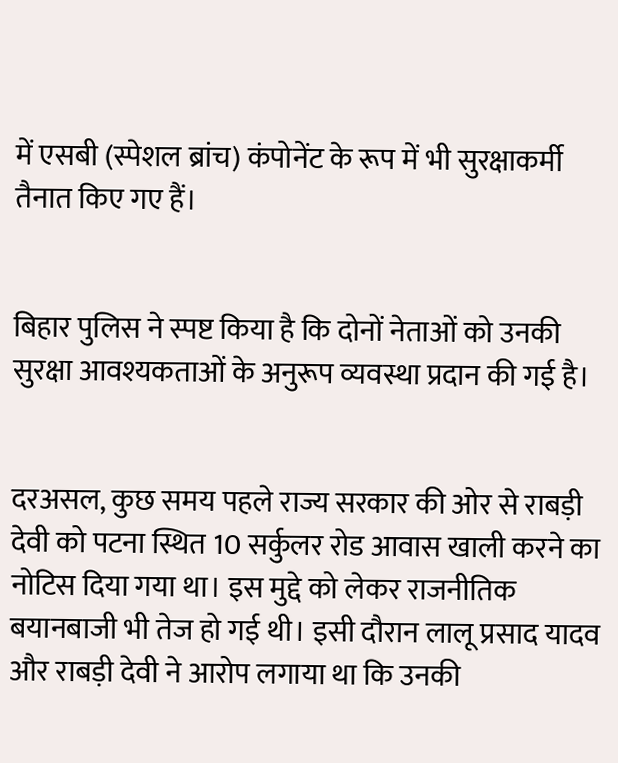में एसबी (स्पेशल ब्रांच) कंपोनेंट के रूप में भी सुरक्षाकर्मी तैनात किए गए हैं।


बिहार पुलिस ने स्पष्ट किया है कि दोनों नेताओं को उनकी सुरक्षा आवश्यकताओं के अनुरूप व्यवस्था प्रदान की गई है।


दरअसल, कुछ समय पहले राज्य सरकार की ओर से राबड़ी देवी को पटना स्थित 10 सर्कुलर रोड आवास खाली करने का नोटिस दिया गया था। इस मुद्दे को लेकर राजनीतिक बयानबाजी भी तेज हो गई थी। इसी दौरान लालू प्रसाद यादव और राबड़ी देवी ने आरोप लगाया था कि उनकी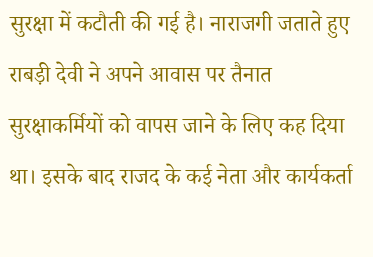सुरक्षा में कटौती की गई है। नाराजगी जताते हुए राबड़ी देवी ने अपने आवास पर तैनात सुरक्षाकर्मियों को वापस जाने के लिए कह दिया था। इसके बाद राजद के कई नेता और कार्यकर्ता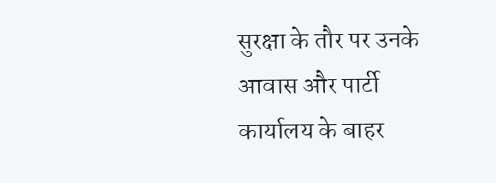सुरक्षा के तौर पर उनके आवास और पार्टी कार्यालय के बाहर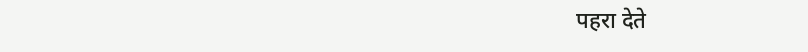पहरा देते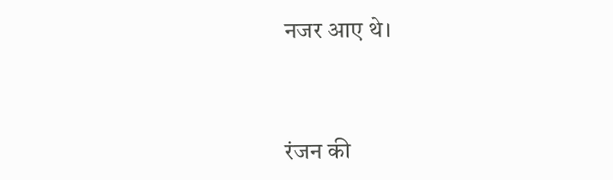नजर आए थे।


रंजन की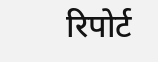रिपोर्ट